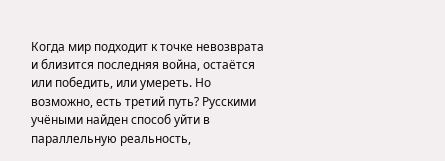Когда мир подходит к точке невозврата и близится последняя война, остаётся или победить, или умереть. Но возможно, есть третий путь? Русскими учёными найден способ уйти в параллельную реальность,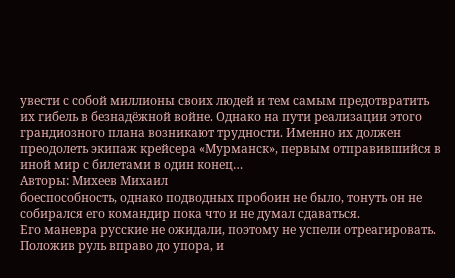увести с собой миллионы своих людей и тем самым предотвратить их гибель в безнадёжной войне. Однако на пути реализации этого грандиозного плана возникают трудности. Именно их должен преодолеть экипаж крейсера «Мурманск», первым отправившийся в иной мир с билетами в один конец…
Авторы: Михеев Михаил
боеспособность, однако подводных пробоин не было, тонуть он не собирался его командир пока что и не думал сдаваться.
Его маневра русские не ожидали, поэтому не успели отреагировать. Положив руль вправо до упора, и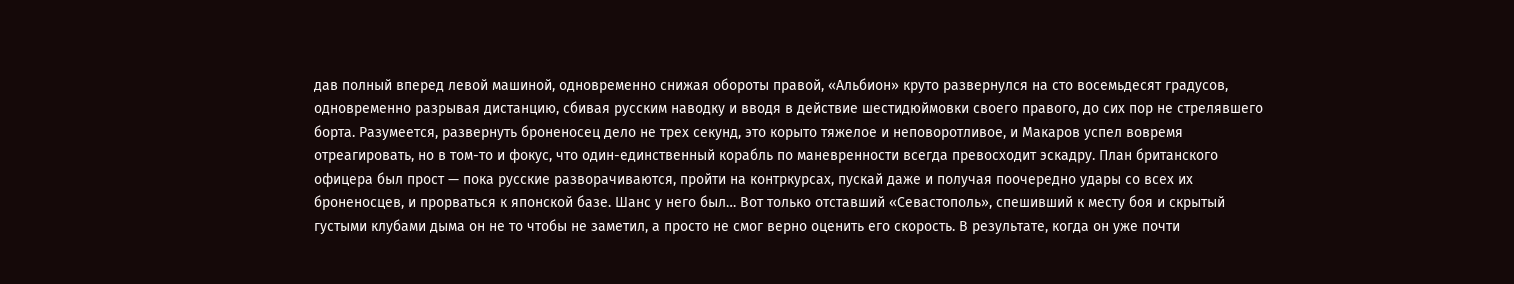дав полный вперед левой машиной, одновременно снижая обороты правой, «Альбион» круто развернулся на сто восемьдесят градусов, одновременно разрывая дистанцию, сбивая русским наводку и вводя в действие шестидюймовки своего правого, до сих пор не стрелявшего борта. Разумеется, развернуть броненосец дело не трех секунд, это корыто тяжелое и неповоротливое, и Макаров успел вовремя отреагировать, но в том-то и фокус, что один-единственный корабль по маневренности всегда превосходит эскадру. План британского офицера был прост — пока русские разворачиваются, пройти на контркурсах, пускай даже и получая поочередно удары со всех их броненосцев, и прорваться к японской базе. Шанс у него был… Вот только отставший «Севастополь», спешивший к месту боя и скрытый густыми клубами дыма он не то чтобы не заметил, а просто не смог верно оценить его скорость. В результате, когда он уже почти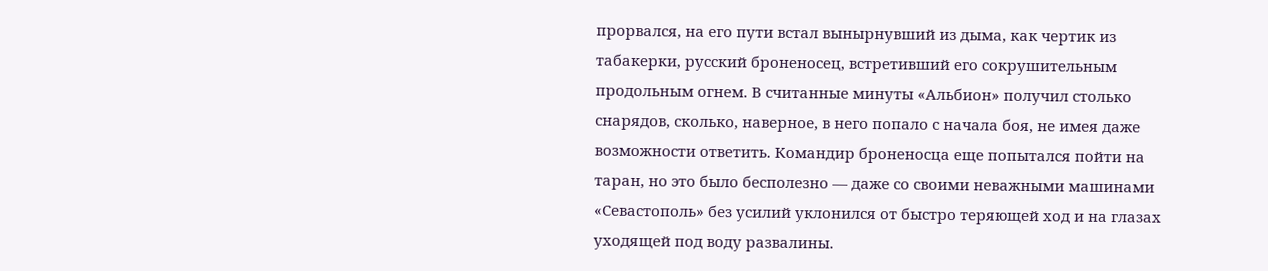прорвался, на его пути встал вынырнувший из дыма, как чертик из табакерки, русский броненосец, встретивший его сокрушительным продольным огнем. В считанные минуты «Альбион» получил столько снарядов, сколько, наверное, в него попало с начала боя, не имея даже возможности ответить. Командир броненосца еще попытался пойти на таран, но это было бесполезно — даже со своими неважными машинами «Севастополь» без усилий уклонился от быстро теряющей ход и на глазах уходящей под воду развалины.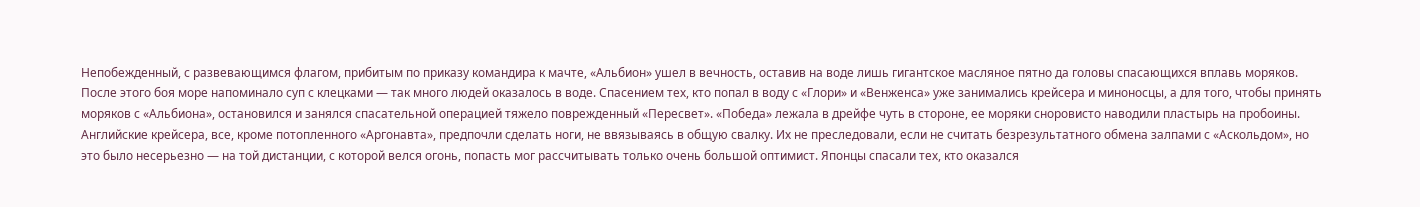Непобежденный, с развевающимся флагом, прибитым по приказу командира к мачте, «Альбион» ушел в вечность, оставив на воде лишь гигантское масляное пятно да головы спасающихся вплавь моряков.
После этого боя море напоминало суп с клецками — так много людей оказалось в воде. Спасением тех, кто попал в воду с «Глори» и «Венженса» уже занимались крейсера и миноносцы, а для того, чтобы принять моряков с «Альбиона», остановился и занялся спасательной операцией тяжело поврежденный «Пересвет». «Победа» лежала в дрейфе чуть в стороне, ее моряки сноровисто наводили пластырь на пробоины. Английские крейсера, все, кроме потопленного «Аргонавта», предпочли сделать ноги, не ввязываясь в общую свалку. Их не преследовали, если не считать безрезультатного обмена залпами с «Аскольдом», но это было несерьезно — на той дистанции, с которой велся огонь, попасть мог рассчитывать только очень большой оптимист. Японцы спасали тех, кто оказался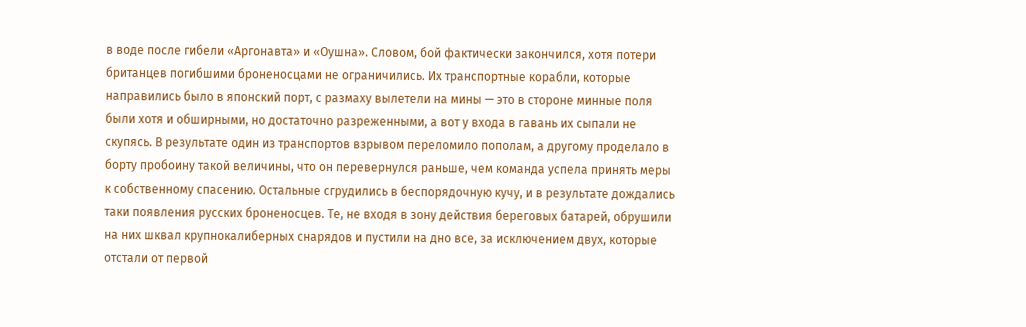в воде после гибели «Аргонавта» и «Оушна». Словом, бой фактически закончился, хотя потери британцев погибшими броненосцами не ограничились. Их транспортные корабли, которые направились было в японский порт, с размаху вылетели на мины — это в стороне минные поля были хотя и обширными, но достаточно разреженными, а вот у входа в гавань их сыпали не скупясь. В результате один из транспортов взрывом переломило пополам, а другому проделало в борту пробоину такой величины, что он перевернулся раньше, чем команда успела принять меры к собственному спасению. Остальные сгрудились в беспорядочную кучу, и в результате дождались таки появления русских броненосцев. Те, не входя в зону действия береговых батарей, обрушили на них шквал крупнокалиберных снарядов и пустили на дно все, за исключением двух, которые отстали от первой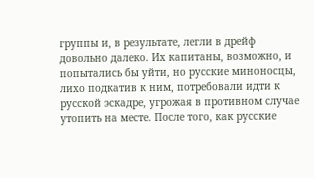группы и, в результате, легли в дрейф довольно далеко. Их капитаны, возможно, и попытались бы уйти, но русские миноносцы, лихо подкатив к ним, потребовали идти к русской эскадре, угрожая в противном случае утопить на месте. После того, как русские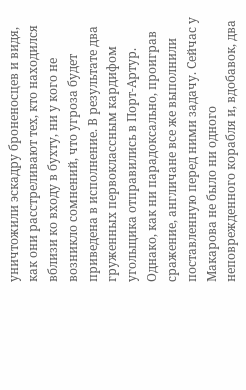уничтожили эскадру броненосцев и видя, как они расстреливают тех, кто находился вблизи ко входу в бухту, ни у кого не возникло сомнений, что угроза будет приведена в исполнение. В результате два груженных первоклассным кардифом угольщика отправились в Порт-Артур.
Однако, как ни парадоксально, проиграв сражение, англичане все же выполнили поставленную перед ними задачу. Сейчас у Макарова не было ни одного неповрежденного корабля и, вдобавок, два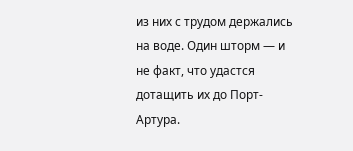из них с трудом держались на воде. Один шторм — и не факт, что удастся дотащить их до Порт-Артура.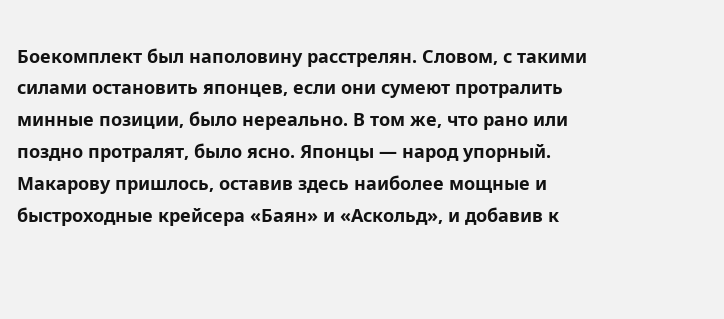Боекомплект был наполовину расстрелян. Словом, с такими силами остановить японцев, если они сумеют протралить минные позиции, было нереально. В том же, что рано или поздно протралят, было ясно. Японцы — народ упорный.
Макарову пришлось, оставив здесь наиболее мощные и быстроходные крейсера «Баян» и «Аскольд», и добавив к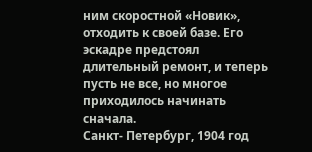ним скоростной «Новик», отходить к своей базе. Его эскадре предстоял длительный ремонт, и теперь пусть не все, но многое приходилось начинать сначала.
Санкт- Петербург, 1904 год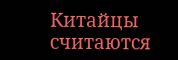Китайцы считаются